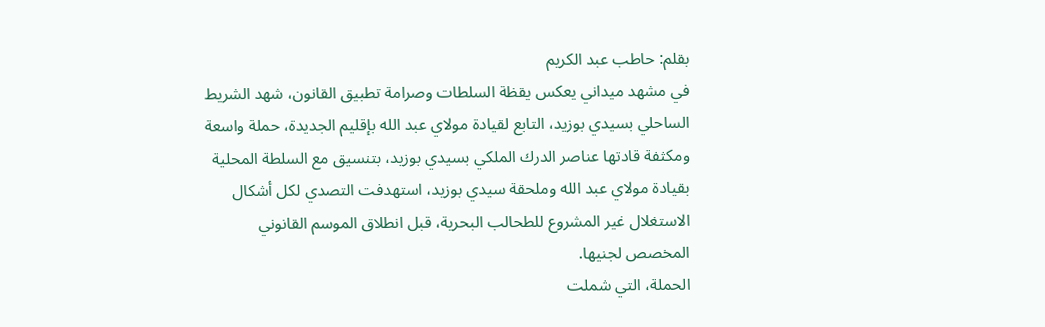بقلم: حاطب عبد الكريم
في مشهد ميداني يعكس يقظة السلطات وصرامة تطبيق القانون، شهد الشريط الساحلي بسيدي بوزيد، التابع لقيادة مولاي عبد الله بإقليم الجديدة، حملة واسعة ومكثفة قادتها عناصر الدرك الملكي بسيدي بوزيد، بتنسيق مع السلطة المحلية بقيادة مولاي عبد الله وملحقة سيدي بوزيد، استهدفت التصدي لكل أشكال الاستغلال غير المشروع للطحالب البحرية، قبل انطلاق الموسم القانوني المخصص لجنيها.
الحملة، التي شملت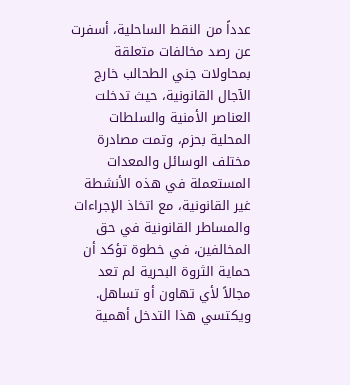عدداً من النقط الساحلية، أسفرت عن رصد مخالفات متعلقة بمحاولات جني الطحالب خارج الآجال القانونية، حيث تدخلت العناصر الأمنية والسلطات المحلية بحزم، وتمت مصادرة مختلف الوسائل والمعدات المستعملة في هذه الأنشطة غير القانونية، مع اتخاذ الإجراءات والمساطر القانونية في حق المخالفين، في خطوة تؤكد أن حماية الثروة البحرية لم تعد مجالاً لأي تهاون أو تساهل.
ويكتسي هذا التدخل أهمية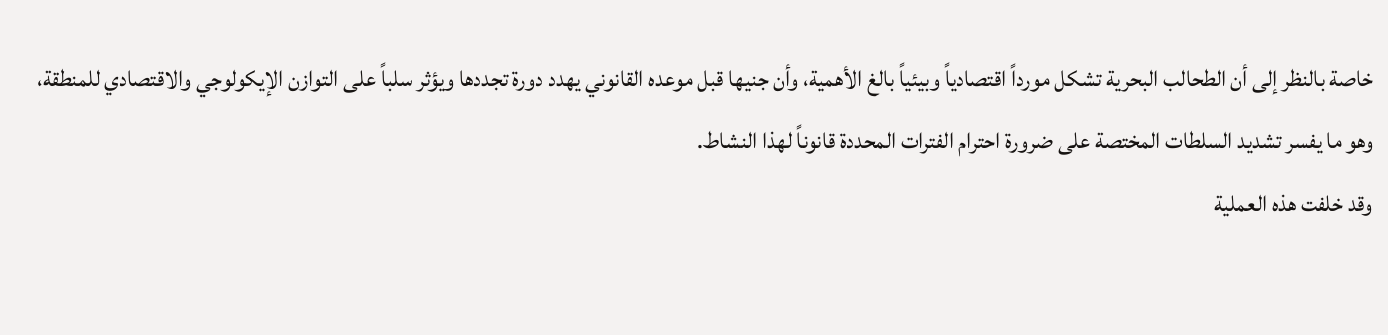خاصة بالنظر إلى أن الطحالب البحرية تشكل مورداً اقتصادياً وبيئياً بالغ الأهمية، وأن جنيها قبل موعده القانوني يهدد دورة تجددها ويؤثر سلباً على التوازن الإيكولوجي والاقتصادي للمنطقة، وهو ما يفسر تشديد السلطات المختصة على ضرورة احترام الفترات المحددة قانوناً لهذا النشاط.
وقد خلفت هذه العملية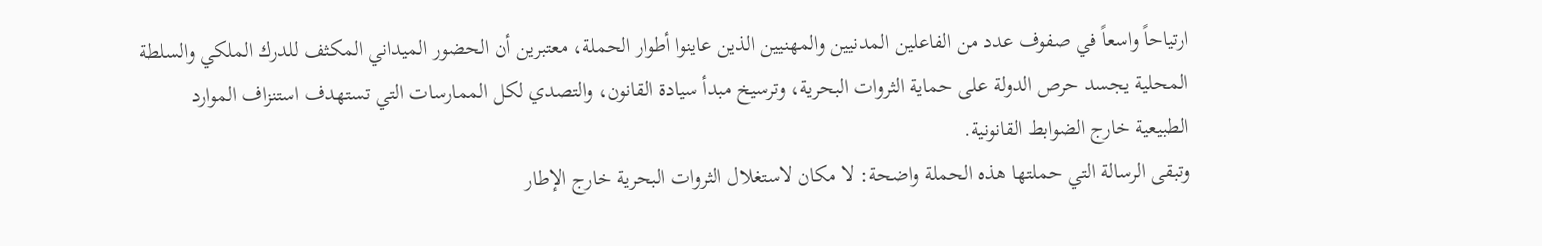ارتياحاً واسعاً في صفوف عدد من الفاعلين المدنيين والمهنيين الذين عاينوا أطوار الحملة، معتبرين أن الحضور الميداني المكثف للدرك الملكي والسلطة المحلية يجسد حرص الدولة على حماية الثروات البحرية، وترسيخ مبدأ سيادة القانون، والتصدي لكل الممارسات التي تستهدف استنزاف الموارد الطبيعية خارج الضوابط القانونية.
وتبقى الرسالة التي حملتها هذه الحملة واضحة: لا مكان لاستغلال الثروات البحرية خارج الإطار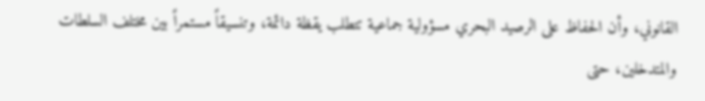القانوني، وأن الحفاظ على الرصيد البحري مسؤولية جماعية تتطلب يقظة دائمة، وتنسيقاً مستمراً بين مختلف السلطات والمتدخلين، حتى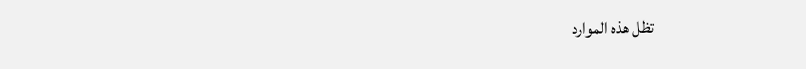تظل هذه الموارد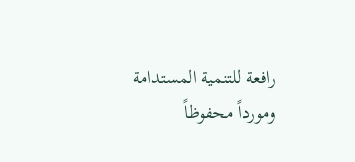رافعة للتنمية المستدامة ومورداً محفوظاً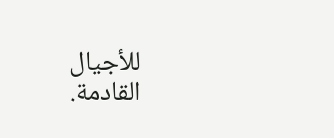للأجيال القادمة.